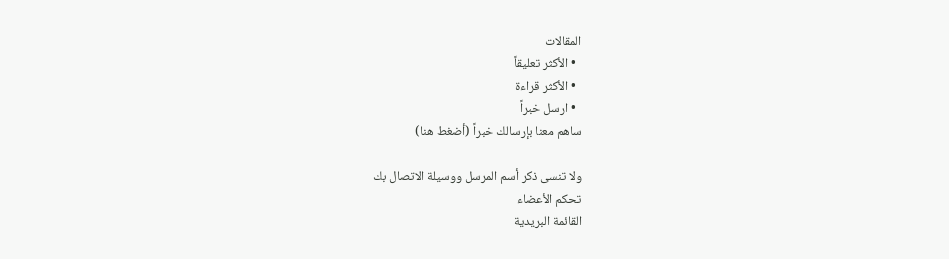المقالات
  • الأكثر تعليقاً
  • الأكثر قراءة
  • ارسل خبراً
ساهم معنا بإرسالك خبراً (أضغط هنا)

ولا تنسى ذكر أسم المرسل ووسيلة الاتصال بك
تحكم الأعضاء
القائمة البريدية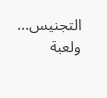التجنيس... ولعبة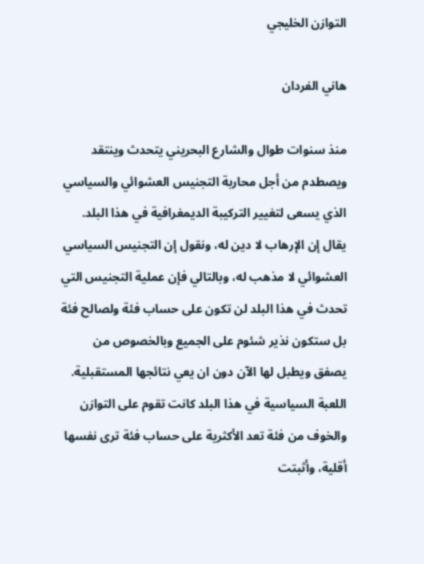التوازن الخليجي

هاني الفردان

منذ سنوات طوال والشارع البحريني يتحدث وينتقد ويصطدم من أجل محاربة التجنيس العشوائي والسياسي الذي يسعى لتغيير التركيبة الديمغرافية في هذا البلد.
يقال إن الإرهاب لا دين له، ونقول إن التجنيس السياسي العشوائي لا مذهب له، وبالتالي فإن عملية التجنيس التي تحدث في هذا البلد لن تكون على حساب فئة ولصالح فئة بل ستكون نذير شئوم على الجميع وبالخصوص من يصفق ويطبل لها الآن دون ان يعي نتائجها المستقبلية.
اللعبة السياسية في هذا البلد كانت تقوم على التوازن والخوف من فئة تعد الأكثرية على حساب فئة ترى نفسها أقلية، وأثبتت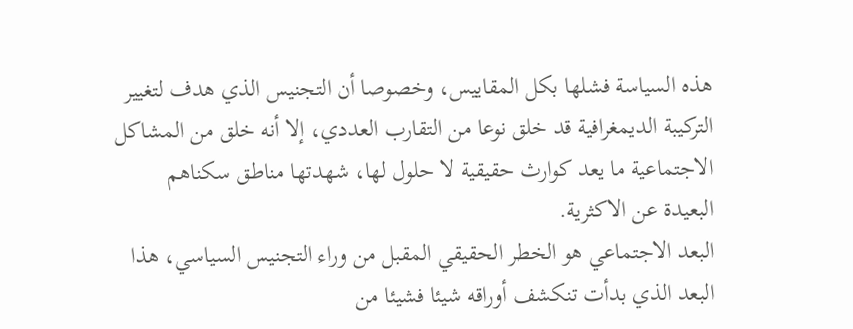هذه السياسة فشلها بكل المقاييس، وخصوصا أن التجنيس الذي هدف لتغيير التركيبة الديمغرافية قد خلق نوعا من التقارب العددي، إلا أنه خلق من المشاكل الاجتماعية ما يعد كوارث حقيقية لا حلول لها، شهدتها مناطق سكناهم البعيدة عن الاكثرية.
البعد الاجتماعي هو الخطر الحقيقي المقبل من وراء التجنيس السياسي، هذا البعد الذي بدأت تنكشف أوراقه شيئا فشيئا من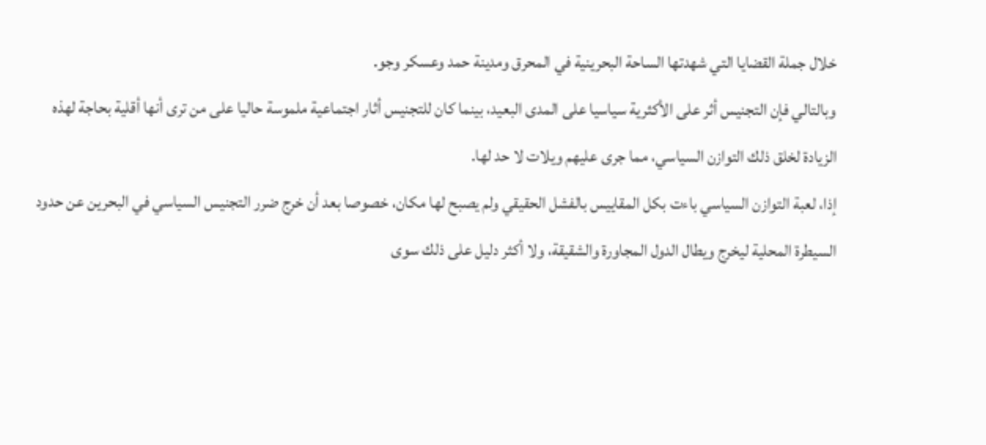خلال جملة القضايا التي شهدتها الساحة البحرينية في المحرق ومدينة حمد وعسكر وجو.
وبالتالي فإن التجنيس أثر على الأكثرية سياسيا على المدى البعيد، بينما كان للتجنيس أثار اجتماعية ملموسة حاليا على من ترى أنها أقلية بحاجة لهذه الزيادة لخلق ذلك التوازن السياسي، مما جرى عليهم ويلات لا حد لها.
إذا، لعبة التوازن السياسي باءت بكل المقاييس بالفشل الحقيقي ولم يصبح لها مكان، خصوصا بعد أن خرج ضرر التجنيس السياسي في البحرين عن حدود السيطرة المحلية ليخرج ويطال الدول المجاورة والشقيقة، ولا أكثر دليل على ذلك سوى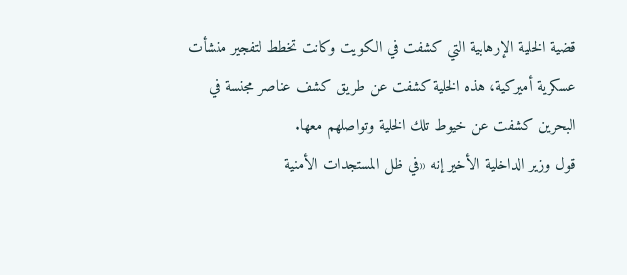قضية الخلية الإرهابية التي كشفت في الكويت وكانت تخطط لتفجير منشأت عسكرية أميركية، هذه الخلية كشفت عن طريق كشف عناصر مجنسة في البحرين كشفت عن خيوط تلك الخلية وتواصلهم معها.
قول وزير الداخلية الأخير إنه «في ظل المستجدات الأمنية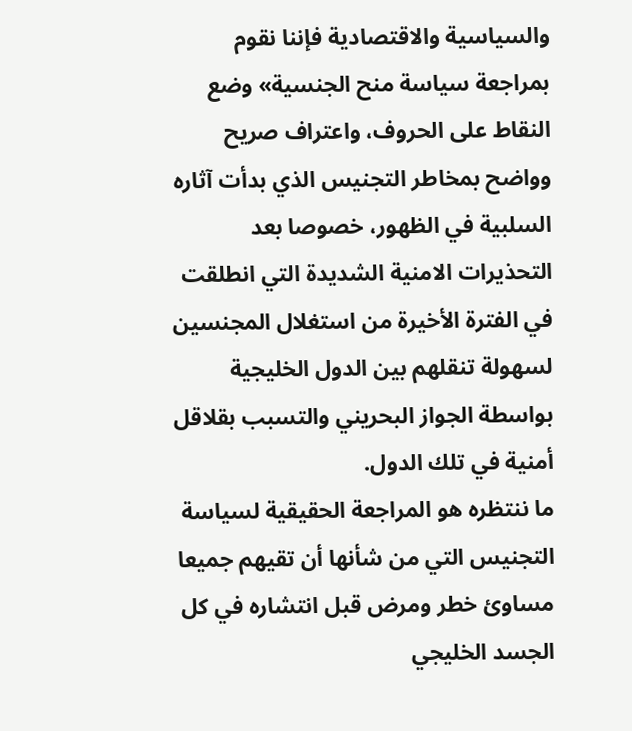والسياسية والاقتصادية فإننا نقوم بمراجعة سياسة منح الجنسية» وضع النقاط على الحروف، واعتراف صريح وواضح بمخاطر التجنيس الذي بدأت آثاره السلبية في الظهور، خصوصا بعد التحذيرات الامنية الشديدة التي انطلقت في الفترة الأخيرة من استغلال المجنسين لسهولة تنقلهم بين الدول الخليجية بواسطة الجواز البحريني والتسبب بقلاقل أمنية في تلك الدول.
ما ننتظره هو المراجعة الحقيقية لسياسة التجنيس التي من شأنها أن تقيهم جميعا مساوئ خطر ومرض قبل انتشاره في كل الجسد الخليجي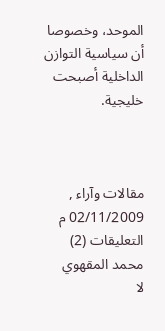الموحد، وخصوصا أن سياسية التوازن الداخلية أصبحت خليجية.



مقالات وآراء , 02/11/2009 م
التعليقات (2)
محمد المقهوي
لا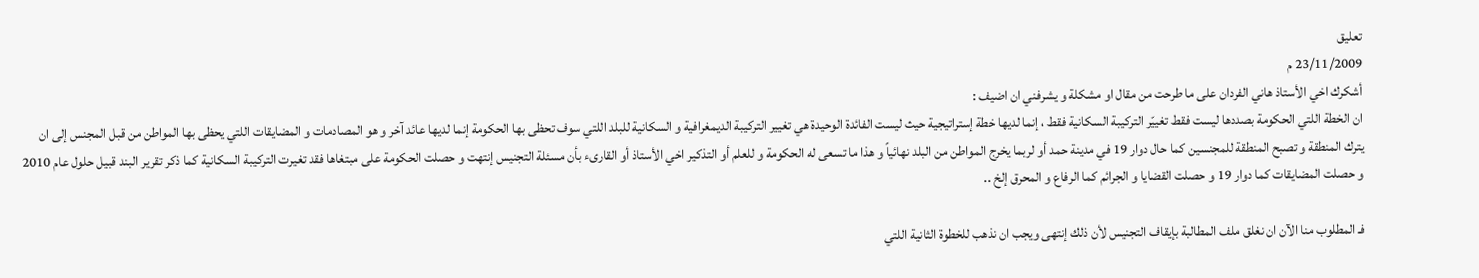تعليق
23/11/2009 م
أشكرك اخي الأستاذ هاني الفردان على ما طرحت من مقال او مشكلة و يشرفني ان اضيف :
ان الخطة اللتي الحكومة بصددها ليست فقط تغييّر التركيبة السكانية فقط ، إنما لديها خطة إستراتيجية حيث ليست الفائدة الوحيدة هي تغيير التركيبة الديمغرافية و السكانية للبلد اللتي سوف تحظى بها الحكومة إنما لديها عائد آخر و هو المصادمات و المضايقات اللتي يحظى بها المواطن من قبل المجنس إلى ان يترك المنطقة و تصبح المنطقة للمجنسين كما حال دوار 19 في مدينة حمد أو لربما يخرج المواطن من البلد نهائياً و هذا ما تسعى له الحكومة و للعلم أو التذكير اخي الأستاذ أو القارىء بأن مسئلة التجنيس إنتهت و حصلت الحكومة على مبتغاها فقد تغيرت التركيبة السكانية كما ذكر تقرير البند قبيل حلول عام 2010 و حصلت المضايقات كما دوار 19 و حصلت القضايا و الجرائم كما الرفاع و المحرق إلخ ..

فـ المطلوب منا الآن ان نغلق ملف المطالبة بإيقاف التجنيس لأن ذلك إنتهى ويجب ان نذهب للخطوة الثانية اللتي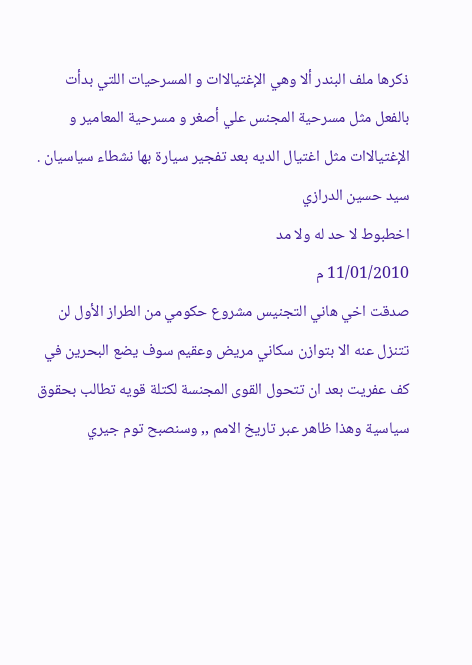ذكرها ملف البندر ألا وهي الإغتيالاات و المسرحيات اللتي بدأت بالفعل مثل مسرحية المجنس علي أصغر و مسرحية المعامير و الإغتيالاات مثل اغتيال الديه بعد تفجير سيارة بها نشطاء سياسيان .
سيد حسين الدرازي
اخطبوط لا حد له ولا مد
11/01/2010 م
صدقت اخي هاني التجنيس مشروع حكومي من الطراز الأول لن تتنزل عنه الا بتوازن سكاني مريض وعقيم سوف يضع البحرين في كف عفريت بعد ان تتحول القوى المجنسة لكتلة قويه تطالب بحقوق سياسية وهذا ظاهر عبر تاريخ الامم ,, وسنصبح توم جيري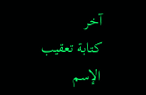آخر
كتابة تعقيب
الإسم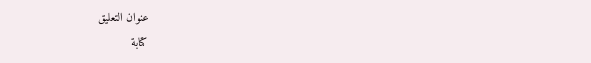عنوان التعليق
كتابة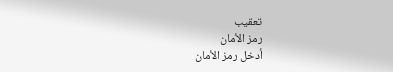تعقيب
رمز الأمان
أدخل رمز الأمان